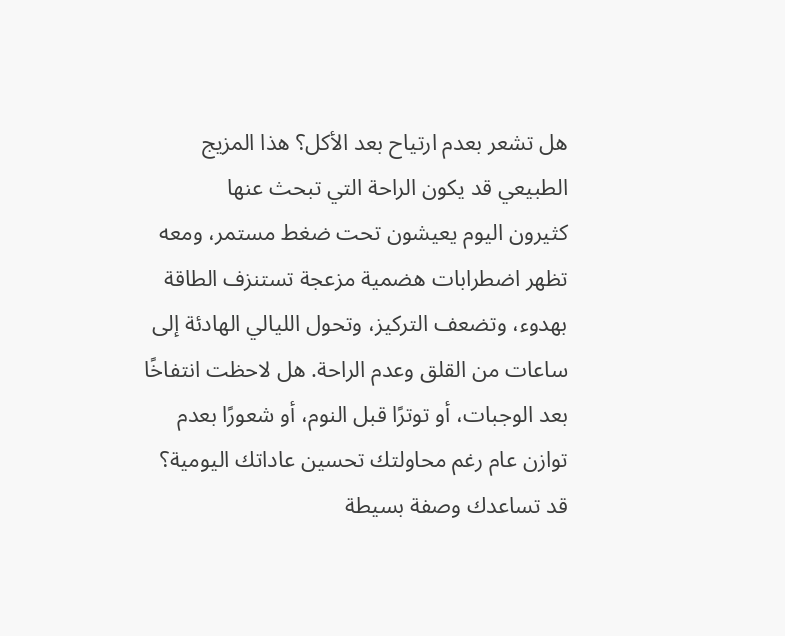هل تشعر بعدم ارتياح بعد الأكل؟ هذا المزيج الطبيعي قد يكون الراحة التي تبحث عنها
كثيرون اليوم يعيشون تحت ضغط مستمر، ومعه تظهر اضطرابات هضمية مزعجة تستنزف الطاقة بهدوء، وتضعف التركيز، وتحول الليالي الهادئة إلى ساعات من القلق وعدم الراحة. هل لاحظت انتفاخًا بعد الوجبات، أو توترًا قبل النوم، أو شعورًا بعدم توازن عام رغم محاولتك تحسين عاداتك اليومية؟
قد تساعدك وصفة بسيطة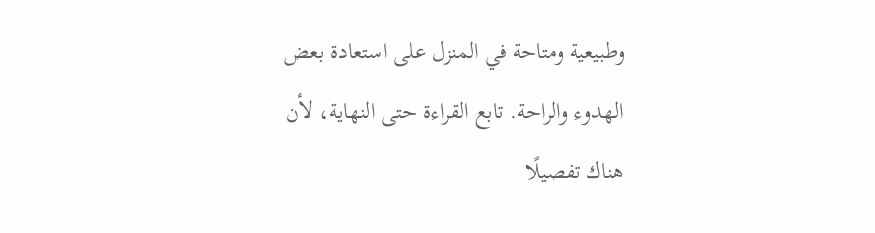وطبيعية ومتاحة في المنزل على استعادة بعض الهدوء والراحة. تابع القراءة حتى النهاية، لأن هناك تفصيلًا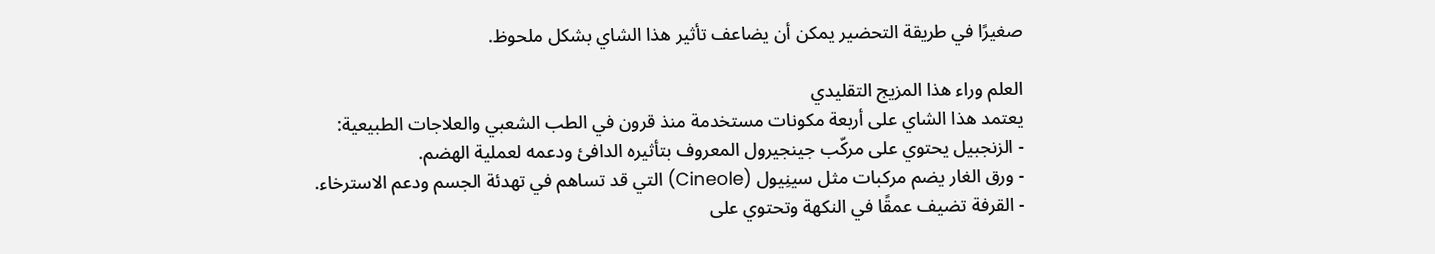صغيرًا في طريقة التحضير يمكن أن يضاعف تأثير هذا الشاي بشكل ملحوظ.

العلم وراء هذا المزيج التقليدي
يعتمد هذا الشاي على أربعة مكونات مستخدمة منذ قرون في الطب الشعبي والعلاجات الطبيعية:
- الزنجبيل يحتوي على مركّب جينجيرول المعروف بتأثيره الدافئ ودعمه لعملية الهضم.
- ورق الغار يضم مركبات مثل سينِيول (Cineole) التي قد تساهم في تهدئة الجسم ودعم الاسترخاء.
- القرفة تضيف عمقًا في النكهة وتحتوي على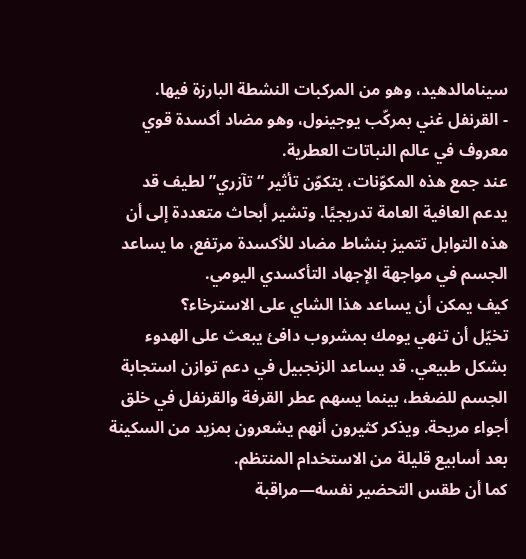سينامالدهيد، وهو من المركبات النشطة البارزة فيها.
- القرنفل غني بمركّب يوجينول، وهو مضاد أكسدة قوي معروف في عالم النباتات العطرية.
عند جمع هذه المكوّنات، يتكوّن تأثير “تآزري” لطيف قد يدعم العافية العامة تدريجيًا. وتشير أبحاث متعددة إلى أن هذه التوابل تتميز بنشاط مضاد للأكسدة مرتفع، ما يساعد الجسم في مواجهة الإجهاد التأكسدي اليومي.
كيف يمكن أن يساعد هذا الشاي على الاسترخاء؟
تخيّل أن تنهي يومك بمشروب دافئ يبعث على الهدوء بشكل طبيعي. قد يساعد الزنجبيل في دعم توازن استجابة الجسم للضغط، بينما يسهم عطر القرفة والقرنفل في خلق أجواء مريحة. ويذكر كثيرون أنهم يشعرون بمزيد من السكينة بعد أسابيع قليلة من الاستخدام المنتظم.
كما أن طقس التحضير نفسه—مراقبة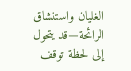الغليان واستنشاق الرائحة—قد يتحول إلى لحظة توقف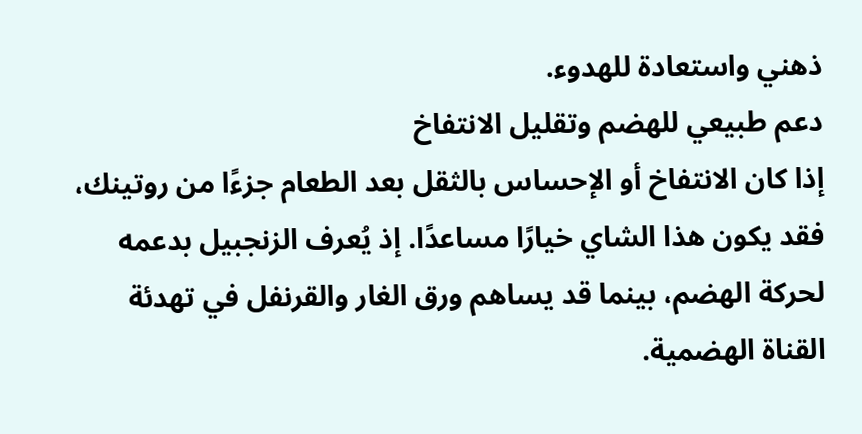ذهني واستعادة للهدوء.
دعم طبيعي للهضم وتقليل الانتفاخ
إذا كان الانتفاخ أو الإحساس بالثقل بعد الطعام جزءًا من روتينك، فقد يكون هذا الشاي خيارًا مساعدًا. إذ يُعرف الزنجبيل بدعمه لحركة الهضم، بينما قد يساهم ورق الغار والقرنفل في تهدئة القناة الهضمية.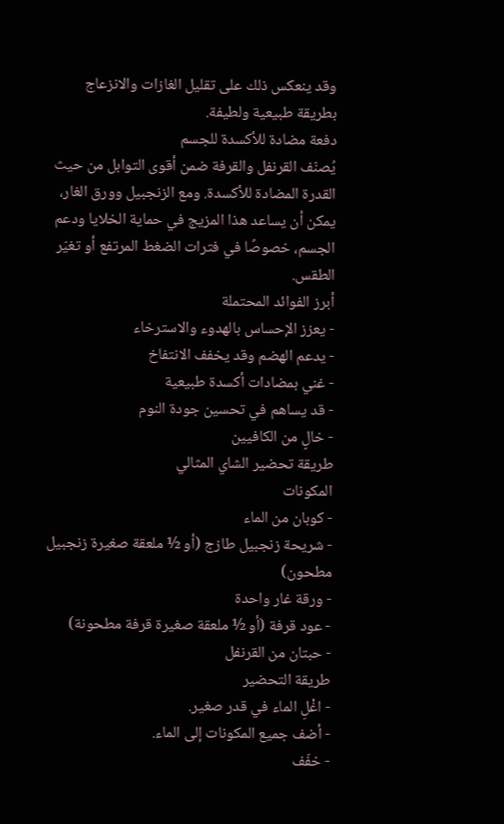وقد ينعكس ذلك على تقليل الغازات والانزعاج بطريقة طبيعية ولطيفة.
دفعة مضادة للأكسدة للجسم
يُصنّف القرنفل والقرفة ضمن أقوى التوابل من حيث القدرة المضادة للأكسدة. ومع الزنجبيل وورق الغار، يمكن أن يساعد هذا المزيج في حماية الخلايا ودعم الجسم، خصوصًا في فترات الضغط المرتفع أو تغيّر الطقس.
أبرز الفوائد المحتملة
- يعزز الإحساس بالهدوء والاسترخاء
- يدعم الهضم وقد يخفف الانتفاخ
- غني بمضادات أكسدة طبيعية
- قد يساهم في تحسين جودة النوم
- خالٍ من الكافيين
طريقة تحضير الشاي المثالي
المكونات
- كوبان من الماء
- شريحة زنجبيل طازج (أو ½ ملعقة صغيرة زنجبيل مطحون)
- ورقة غار واحدة
- عود قرفة (أو ½ ملعقة صغيرة قرفة مطحونة)
- حبتان من القرنفل
طريقة التحضير
- اغْلِ الماء في قدر صغير.
- أضف جميع المكونات إلى الماء.
- خفّف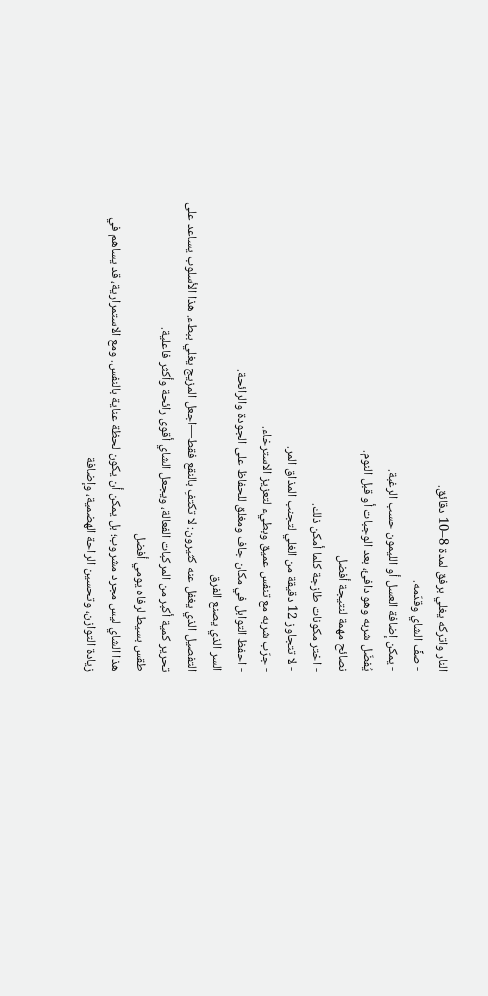النار واتركه يغلي برفق لمدة 8–10 دقائق.
- صفِّ الشاي وقدّمه.
- يمكن إضافة العسل أو الليمون حسب الرغبة.
يُفضّل شربه وهو دافئ، بعد الوجبات أو قبل النوم.
نصائح مهمة لنتيجة أفضل
- اختر مكونات طازجة كلما أمكن ذلك.
- لا تتجاوز 12 دقيقة من الغلي لتجنب المذاق المر.
- جرّب شربه مع تنفس عميق وبطيء لتعزيز الاسترخاء.
- احفظ التوابل في مكان جاف ومغلق للحفاظ على الجودة والرائحة.
السر الذي يصنع الفرق
التفصيل الذي يغفل عنه كثيرون: لا تكتفِ بالنقع فقط—اجعل المزيج يغلي ببطء. هذا الأسلوب يساعد على تحرير كمية أكبر من المركبات الفعالة، ويجعل الشاي أقوى رائحة وأكثر فاعلية.
طقس بسيط لرفاه يومي أفضل
هذا الشاي ليس مجرد مشروب؛ بل يمكن أن يكون لحظة عناية بالنفس. ومع الاستمرارية، قد يساهم في زيادة التوازن، وتحسين الراحة الهضمية، وإضافة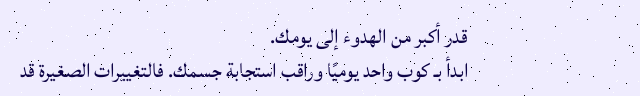قدر أكبر من الهدوء إلى يومك.
ابدأ بـ كوب واحد يوميًا وراقب استجابة جسمك. فالتغييرات الصغيرة قد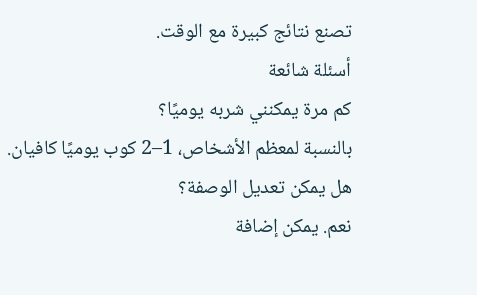تصنع نتائج كبيرة مع الوقت.
أسئلة شائعة
كم مرة يمكنني شربه يوميًا؟
بالنسبة لمعظم الأشخاص، 1–2 كوب يوميًا كافيان.
هل يمكن تعديل الوصفة؟
نعم. يمكن إضافة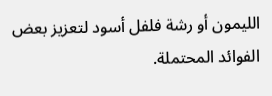الليمون أو رشة فلفل أسود لتعزيز بعض الفوائد المحتملة.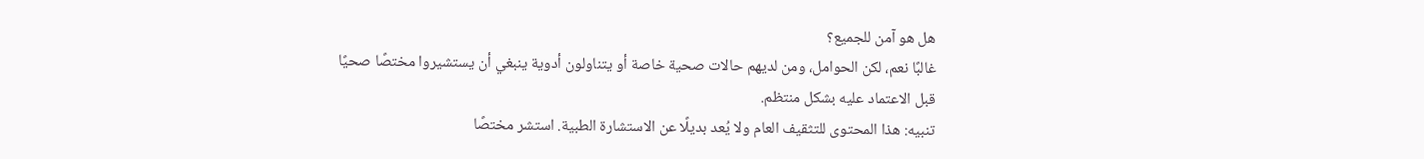هل هو آمن للجميع؟
غالبًا نعم، لكن الحوامل، ومن لديهم حالات صحية خاصة أو يتناولون أدوية ينبغي أن يستشيروا مختصًا صحيًا قبل الاعتماد عليه بشكل منتظم.
تنبيه: هذا المحتوى للتثقيف العام ولا يُعد بديلًا عن الاستشارة الطبية. استشر مختصًا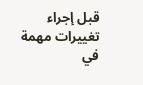قبل إجراء تغييرات مهمة في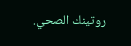روتينك الصحي.